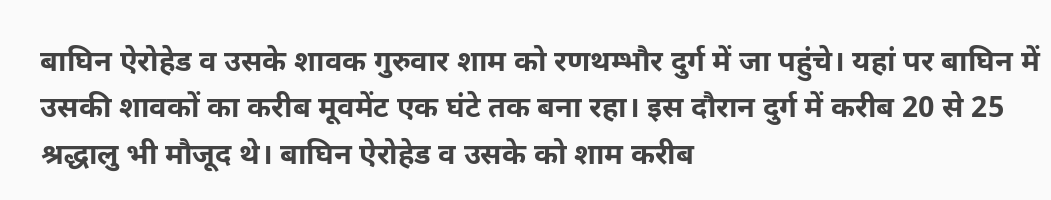बाघिन ऐरोहेड व उसके शावक गुरुवार शाम को रणथम्भौर दुर्ग में जा पहुंचे। यहां पर बाघिन में उसकी शावकों का करीब मूवमेंट एक घंटे तक बना रहा। इस दौरान दुर्ग में करीब 20 से 25 श्रद्धालु भी मौजूद थे। बाघिन ऐरोहेड व उसके को शाम करीब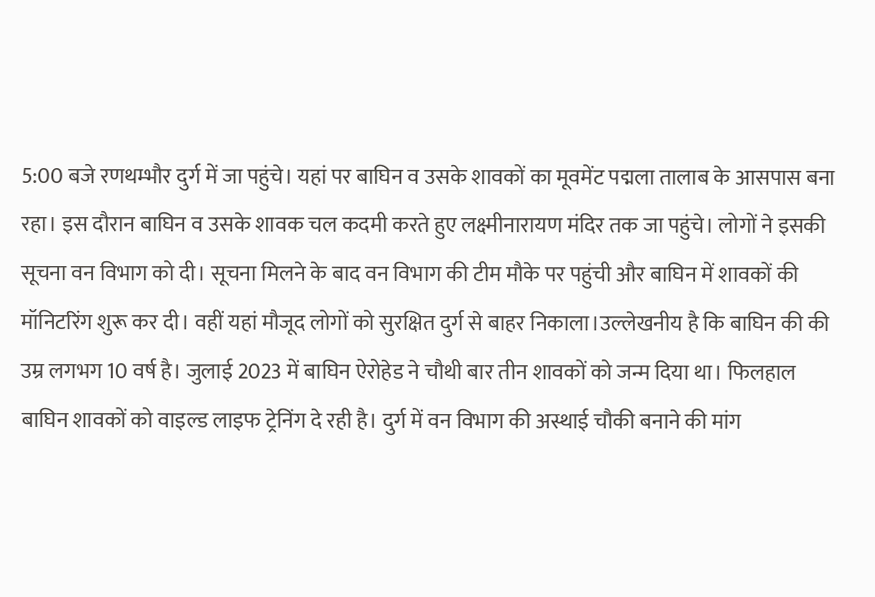5:00 बजे रणथम्भौर दुर्ग में जा पहुंचे। यहां पर बाघिन व उसके शावकों का मूवमेंट पद्मला तालाब के आसपास बना रहा। इस दौरान बाघिन व उसके शावक चल कदमी करते हुए लक्ष्मीनारायण मंदिर तक जा पहुंचे। लोगों ने इसकी सूचना वन विभाग को दी। सूचना मिलने के बाद वन विभाग की टीम मौके पर पहुंची और बाघिन में शावकों की मॉनिटरिंग शुरू कर दी। वहीं यहां मौजूद लोगों को सुरक्षित दुर्ग से बाहर निकाला।उल्लेखनीय है कि बाघिन की की उम्र लगभग 10 वर्ष है। जुलाई 2023 में बाघिन ऐरोहेड ने चौथी बार तीन शावकों को जन्म दिया था। फिलहाल बाघिन शावकों को वाइल्ड लाइफ ट्रेनिंग दे रही है। दुर्ग में वन विभाग की अस्थाई चौकी बनाने की मांग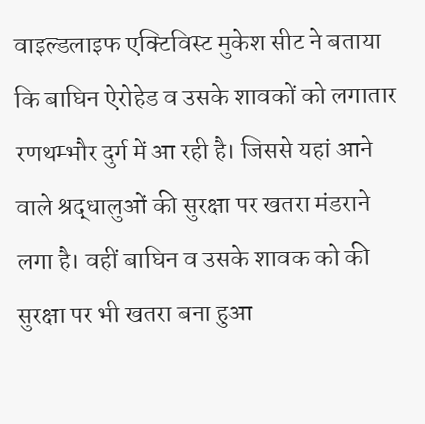वाइल्डलाइफ एक्टिविस्ट मुकेश सीट ने बताया कि बाघिन ऐरोहेड व उसके शावकों को लगातार रणथम्भौर दुर्ग में आ रही है। जिससे यहां आने वाले श्रद्धालुओं की सुरक्षा पर खतरा मंडराने लगा है। वहीं बाघिन व उसके शावक को की सुरक्षा पर भी खतरा बना हुआ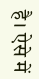है। ऐसे में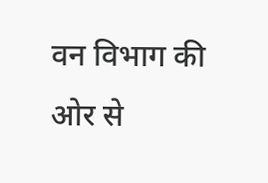वन विभाग की ओर से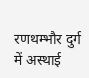रणथम्भौर दुर्ग में अस्थाई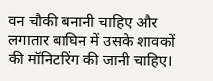वन चौकी बनानी चाहिए और लगातार बाघिन में उसके शावकों की मॉनिटरिंग की जानी चाहिए।